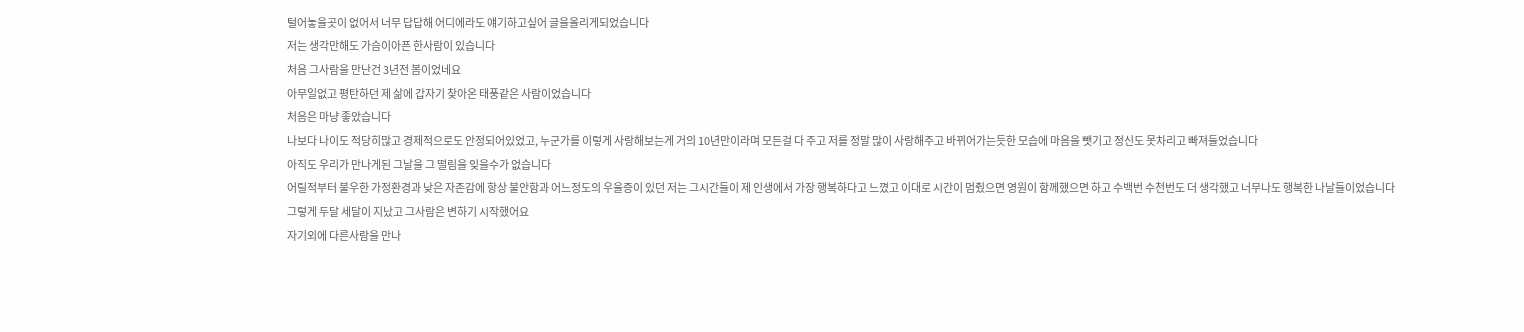털어놓을곳이 없어서 너무 답답해 어디에라도 얘기하고싶어 글을올리게되었습니다
저는 생각만해도 가슴이아픈 한사람이 있습니다
처음 그사람을 만난건 3년전 봄이었네요
아무일없고 평탄하던 제 삶에 갑자기 찾아온 태풍같은 사람이었습니다
처음은 마냥 좋았습니다
나보다 나이도 적당히많고 경제적으로도 안정되어있었고, 누군가를 이렇게 사랑해보는게 거의 10년만이라며 모든걸 다 주고 저를 정말 많이 사랑해주고 바뀌어가는듯한 모습에 마음을 뺏기고 정신도 못차리고 빠져들었습니다
아직도 우리가 만나게된 그날을 그 떨림을 잊을수가 없습니다
어릴적부터 불우한 가정환경과 낮은 자존감에 항상 불안함과 어느정도의 우울증이 있던 저는 그시간들이 제 인생에서 가장 행복하다고 느꼈고 이대로 시간이 멈췄으면 영원이 함께했으면 하고 수백번 수천번도 더 생각했고 너무나도 행복한 나날들이었습니다
그렇게 두달 세달이 지났고 그사람은 변하기 시작했어요
자기외에 다른사람을 만나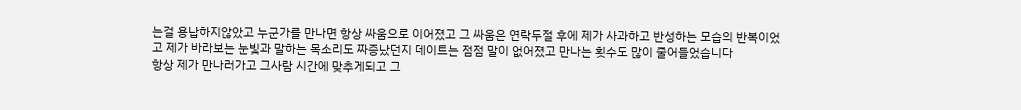는걸 용납하지않았고 누군가를 만나면 항상 싸움으로 이어졌고 그 싸움은 연락두절 후에 제가 사과하고 반성하는 모습의 반복이었고 제가 바라보는 눈빛과 말하는 목소리도 짜증났던지 데이트는 점점 말이 없어졌고 만나는 횟수도 많이 줄어들었습니다
항상 제가 만나러가고 그사람 시간에 맞추게되고 그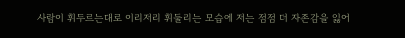사람이 휘두르는대로 이리저리 휘둘리는 모습에 저는 점점 더 자존감을 잃어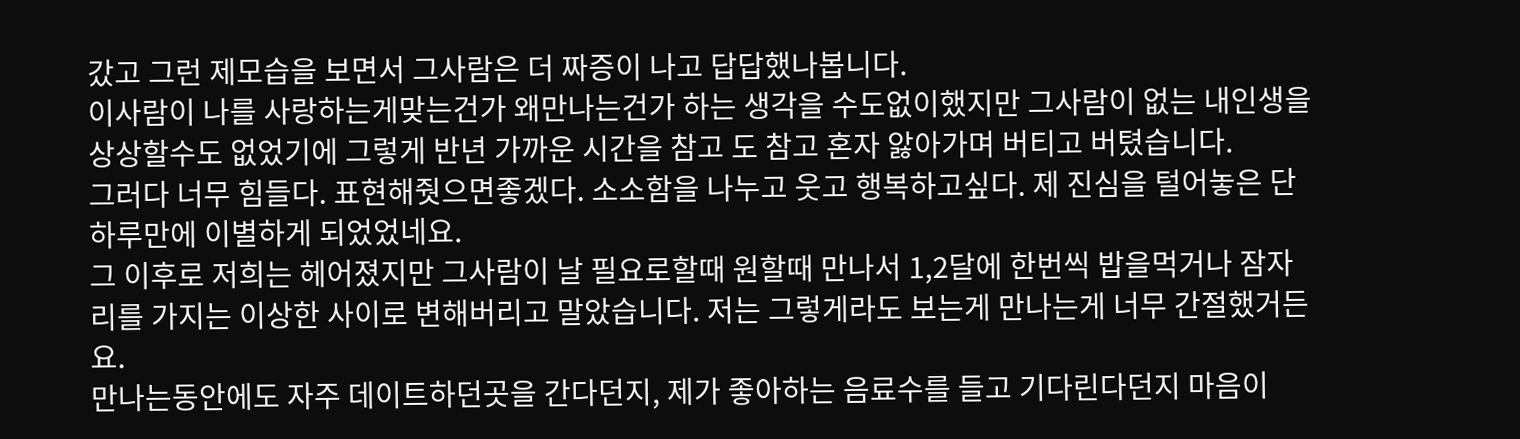갔고 그런 제모습을 보면서 그사람은 더 짜증이 나고 답답했나봅니다.
이사람이 나를 사랑하는게맞는건가 왜만나는건가 하는 생각을 수도없이했지만 그사람이 없는 내인생을 상상할수도 없었기에 그렇게 반년 가까운 시간을 참고 도 참고 혼자 앓아가며 버티고 버텼습니다.
그러다 너무 힘들다. 표현해줫으면좋겠다. 소소함을 나누고 웃고 행복하고싶다. 제 진심을 털어놓은 단 하루만에 이별하게 되었었네요.
그 이후로 저희는 헤어졌지만 그사람이 날 필요로할때 원할때 만나서 1,2달에 한번씩 밥을먹거나 잠자리를 가지는 이상한 사이로 변해버리고 말았습니다. 저는 그렇게라도 보는게 만나는게 너무 간절했거든요.
만나는동안에도 자주 데이트하던곳을 간다던지, 제가 좋아하는 음료수를 들고 기다린다던지 마음이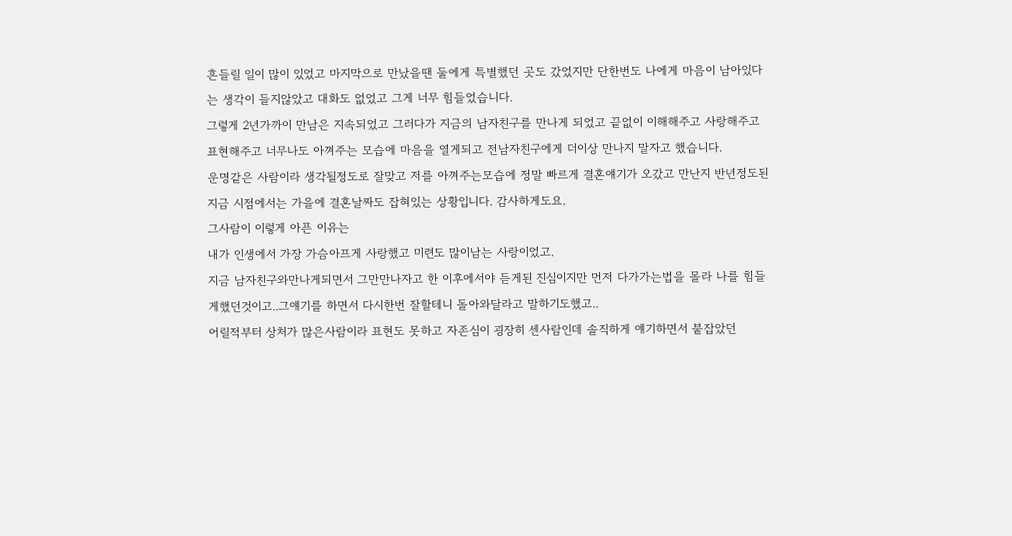흔들릴 일이 많이 있었고 마지막으로 만났을땐 둘에게 특별했던 곳도 갔었지만 단한번도 나에게 마음이 남아있다는 생각이 들지않았고 대화도 없었고 그게 너무 힘들었습니다.
그렇게 2년가까이 만남은 지속되었고 그러다가 지금의 남자친구를 만나게 되었고 끝없이 이해해주고 사랑해주고 표현해주고 너무나도 아껴주는 모습에 마음을 열게되고 전남자친구에게 더이상 만나지 말자고 했습니다.
운명같은 사람이라 생각될정도로 잘맞고 저를 아껴주는모습에 정말 빠르게 결혼얘기가 오갔고 만난지 반년정도된 지금 시점에서는 가을에 결혼날짜도 잡혀있는 상황입니다. 감사하게도요.
그사람이 이렇게 아픈 이유는
내가 인생에서 가장 가슴아프게 사랑했고 미련도 많이남는 사랑이었고.
지금 남자친구와만나게되면서 그만만나자고 한 이후에서야 듣게된 진심이지만 먼저 다가가는법을 몰라 나를 힘들게했던것이고..그얘기를 하면서 다시한번 잘할테니 돌아와달라고 말하기도했고..
어릴적부터 상처가 많은사람이라 표현도 못하고 자존심이 굉장히 센사람인데 솔직하게 얘기하면서 붙잡았던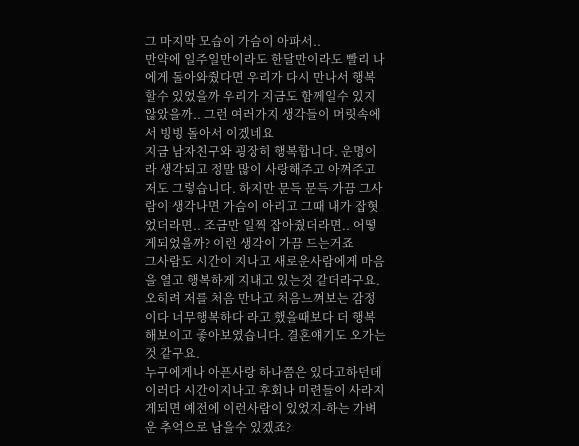그 마지막 모습이 가슴이 아파서..
만약에 일주일만이라도 한달만이라도 빨리 나에게 돌아와줬다면 우리가 다시 만나서 행복할수 있었을까 우리가 지금도 함께일수 있지않았을까.. 그런 여러가지 생각들이 머릿속에서 빙빙 돌아서 이겠네요
지금 남자친구와 굉장히 행복합니다. 운명이라 생각되고 정말 많이 사랑해주고 아껴주고 저도 그렇습니다. 하지만 문득 문득 가끔 그사람이 생각나면 가슴이 아리고 그때 내가 잡혓었더라면.. 조금만 일찍 잡아줬더라면.. 어떻게되었을까? 이런 생각이 가끔 드는거죠
그사람도 시간이 지나고 새로운사람에게 마음을 열고 행복하게 지내고 있는것 같더라구요. 오히려 저를 처음 만나고 처음느껴보는 감정이다 너무행복하다 라고 했을때보다 더 행복해보이고 좋아보였습니다. 결혼얘기도 오가는것 같구요.
누구에게나 아픈사랑 하나쯤은 있다고하던데 이러다 시간이지나고 후회나 미련들이 사라지게되면 예전에 이런사람이 있었지-하는 가벼운 추억으로 남을수 있겠죠?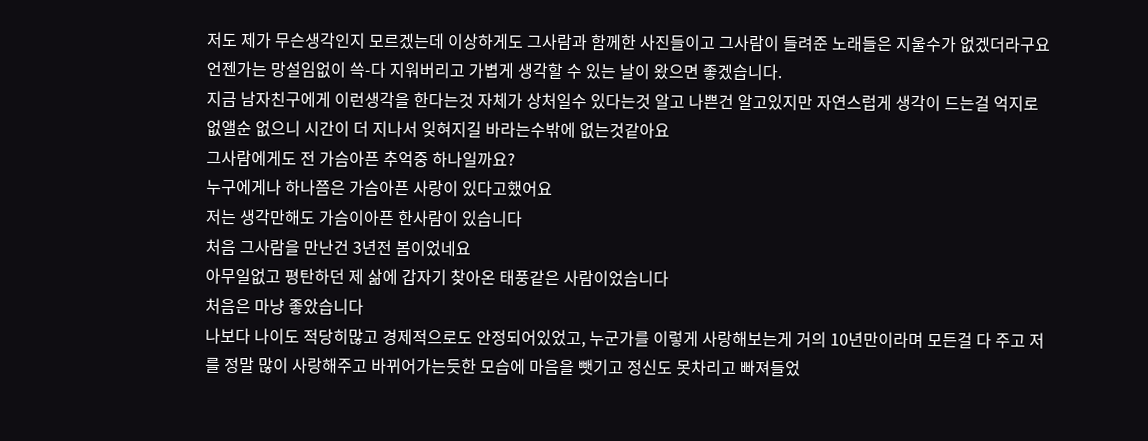저도 제가 무슨생각인지 모르겠는데 이상하게도 그사람과 함께한 사진들이고 그사람이 들려준 노래들은 지울수가 없겠더라구요
언젠가는 망설임없이 쓱-다 지워버리고 가볍게 생각할 수 있는 날이 왔으면 좋겠습니다.
지금 남자친구에게 이런생각을 한다는것 자체가 상처일수 있다는것 알고 나쁜건 알고있지만 자연스럽게 생각이 드는걸 억지로 없앨순 없으니 시간이 더 지나서 잊혀지길 바라는수밖에 없는것같아요
그사람에게도 전 가슴아픈 추억중 하나일까요?
누구에게나 하나쯤은 가슴아픈 사랑이 있다고했어요
저는 생각만해도 가슴이아픈 한사람이 있습니다
처음 그사람을 만난건 3년전 봄이었네요
아무일없고 평탄하던 제 삶에 갑자기 찾아온 태풍같은 사람이었습니다
처음은 마냥 좋았습니다
나보다 나이도 적당히많고 경제적으로도 안정되어있었고, 누군가를 이렇게 사랑해보는게 거의 10년만이라며 모든걸 다 주고 저를 정말 많이 사랑해주고 바뀌어가는듯한 모습에 마음을 뺏기고 정신도 못차리고 빠져들었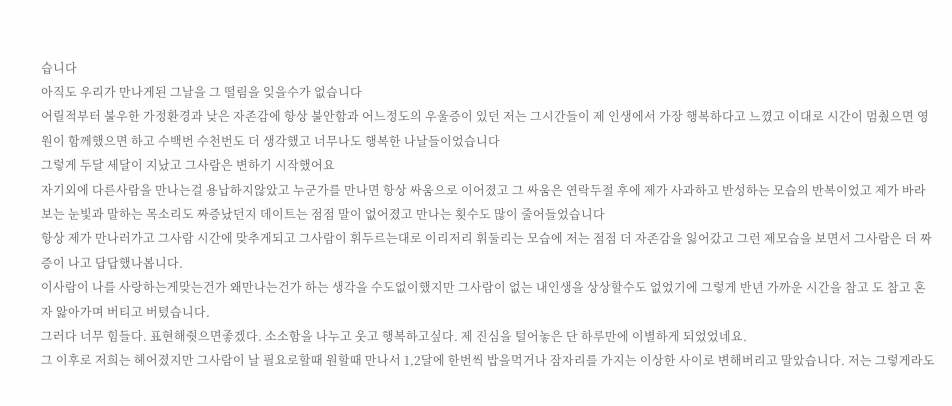습니다
아직도 우리가 만나게된 그날을 그 떨림을 잊을수가 없습니다
어릴적부터 불우한 가정환경과 낮은 자존감에 항상 불안함과 어느정도의 우울증이 있던 저는 그시간들이 제 인생에서 가장 행복하다고 느꼈고 이대로 시간이 멈췄으면 영원이 함께했으면 하고 수백번 수천번도 더 생각했고 너무나도 행복한 나날들이었습니다
그렇게 두달 세달이 지났고 그사람은 변하기 시작했어요
자기외에 다른사람을 만나는걸 용납하지않았고 누군가를 만나면 항상 싸움으로 이어졌고 그 싸움은 연락두절 후에 제가 사과하고 반성하는 모습의 반복이었고 제가 바라보는 눈빛과 말하는 목소리도 짜증났던지 데이트는 점점 말이 없어졌고 만나는 횟수도 많이 줄어들었습니다
항상 제가 만나러가고 그사람 시간에 맞추게되고 그사람이 휘두르는대로 이리저리 휘둘리는 모습에 저는 점점 더 자존감을 잃어갔고 그런 제모습을 보면서 그사람은 더 짜증이 나고 답답했나봅니다.
이사람이 나를 사랑하는게맞는건가 왜만나는건가 하는 생각을 수도없이했지만 그사람이 없는 내인생을 상상할수도 없었기에 그렇게 반년 가까운 시간을 참고 도 참고 혼자 앓아가며 버티고 버텼습니다.
그러다 너무 힘들다. 표현해줫으면좋겠다. 소소함을 나누고 웃고 행복하고싶다. 제 진심을 털어놓은 단 하루만에 이별하게 되었었네요.
그 이후로 저희는 헤어졌지만 그사람이 날 필요로할때 원할때 만나서 1,2달에 한번씩 밥을먹거나 잠자리를 가지는 이상한 사이로 변해버리고 말았습니다. 저는 그렇게라도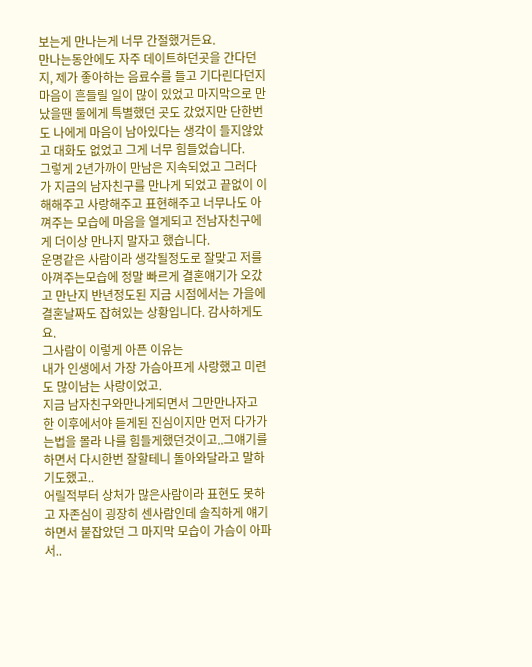보는게 만나는게 너무 간절했거든요.
만나는동안에도 자주 데이트하던곳을 간다던지, 제가 좋아하는 음료수를 들고 기다린다던지 마음이 흔들릴 일이 많이 있었고 마지막으로 만났을땐 둘에게 특별했던 곳도 갔었지만 단한번도 나에게 마음이 남아있다는 생각이 들지않았고 대화도 없었고 그게 너무 힘들었습니다.
그렇게 2년가까이 만남은 지속되었고 그러다가 지금의 남자친구를 만나게 되었고 끝없이 이해해주고 사랑해주고 표현해주고 너무나도 아껴주는 모습에 마음을 열게되고 전남자친구에게 더이상 만나지 말자고 했습니다.
운명같은 사람이라 생각될정도로 잘맞고 저를 아껴주는모습에 정말 빠르게 결혼얘기가 오갔고 만난지 반년정도된 지금 시점에서는 가을에 결혼날짜도 잡혀있는 상황입니다. 감사하게도요.
그사람이 이렇게 아픈 이유는
내가 인생에서 가장 가슴아프게 사랑했고 미련도 많이남는 사랑이었고.
지금 남자친구와만나게되면서 그만만나자고 한 이후에서야 듣게된 진심이지만 먼저 다가가는법을 몰라 나를 힘들게했던것이고..그얘기를 하면서 다시한번 잘할테니 돌아와달라고 말하기도했고..
어릴적부터 상처가 많은사람이라 표현도 못하고 자존심이 굉장히 센사람인데 솔직하게 얘기하면서 붙잡았던 그 마지막 모습이 가슴이 아파서..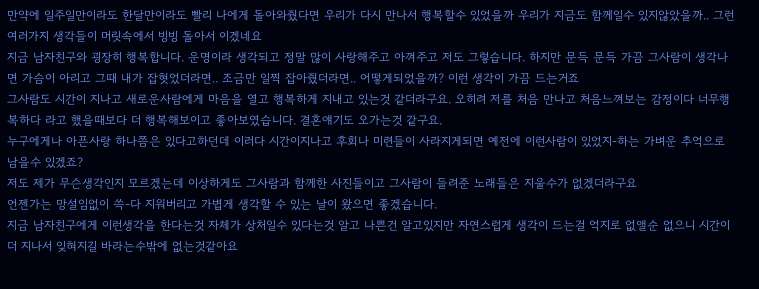만약에 일주일만이라도 한달만이라도 빨리 나에게 돌아와줬다면 우리가 다시 만나서 행복할수 있었을까 우리가 지금도 함께일수 있지않았을까.. 그런 여러가지 생각들이 머릿속에서 빙빙 돌아서 이겠네요
지금 남자친구와 굉장히 행복합니다. 운명이라 생각되고 정말 많이 사랑해주고 아껴주고 저도 그렇습니다. 하지만 문득 문득 가끔 그사람이 생각나면 가슴이 아리고 그때 내가 잡혓었더라면.. 조금만 일찍 잡아줬더라면.. 어떻게되었을까? 이런 생각이 가끔 드는거죠
그사람도 시간이 지나고 새로운사람에게 마음을 열고 행복하게 지내고 있는것 같더라구요. 오히려 저를 처음 만나고 처음느껴보는 감정이다 너무행복하다 라고 했을때보다 더 행복해보이고 좋아보였습니다. 결혼얘기도 오가는것 같구요.
누구에게나 아픈사랑 하나쯤은 있다고하던데 이러다 시간이지나고 후회나 미련들이 사라지게되면 예전에 이런사람이 있었지-하는 가벼운 추억으로 남을수 있겠죠?
저도 제가 무슨생각인지 모르겠는데 이상하게도 그사람과 함께한 사진들이고 그사람이 들려준 노래들은 지울수가 없겠더라구요
언젠가는 망설임없이 쓱-다 지워버리고 가볍게 생각할 수 있는 날이 왔으면 좋겠습니다.
지금 남자친구에게 이런생각을 한다는것 자체가 상처일수 있다는것 알고 나쁜건 알고있지만 자연스럽게 생각이 드는걸 억지로 없앨순 없으니 시간이 더 지나서 잊혀지길 바라는수밖에 없는것같아요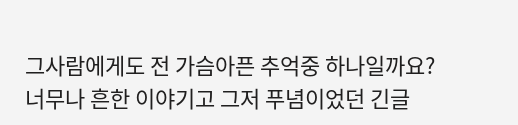그사람에게도 전 가슴아픈 추억중 하나일까요?
너무나 흔한 이야기고 그저 푸념이었던 긴글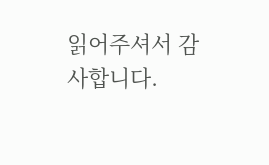읽어주셔서 감사합니다.